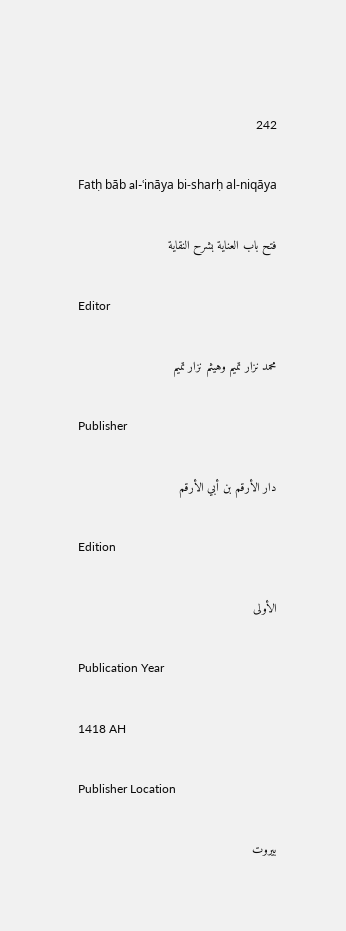242

Fatḥ bāb al-ʿināya bi-sharḥ al-niqāya

فتح باب العناية بشرح النقاية

Editor

محمد نزار تميم وهيثم نزار تميم

Publisher

دار الأرقم بن أبي الأرقم

Edition

الأولى

Publication Year

1418 AH

Publisher Location

بيروت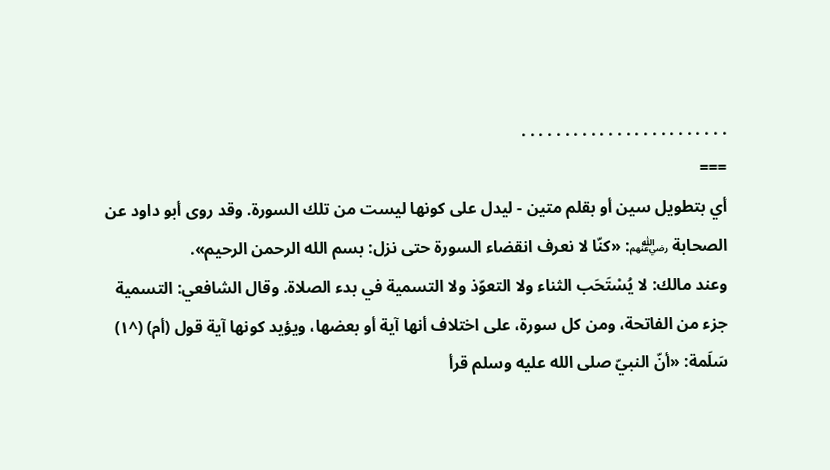. . . . . . . . . . . . . . . . . . . . . . . .
===
أي بتطويل سين أو بقلم متين - ليدل على كونها ليست من تلك السورة. وقد روى أبو داود عن الصحابة ﵃: «كنّا لا نعرف انقضاء السورة حتى نزل: بسم الله الرحمن الرحيم».
وعند مالك: لا يُسْتَحَب الثناء ولا التعوّذ ولا التسمية في بدء الصلاة. وقال الشافعي: التسمية جزء من الفاتحة، ومن كل سورة، على اختلاف أنها آية أو بعضها، ويؤيد كونها آية قول (أم) (^١) سَلَمة: «أنّ النبيّ صلى الله عليه وسلم قرأ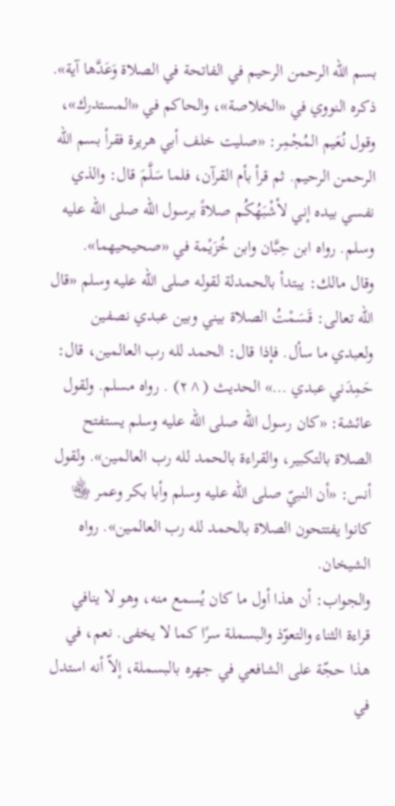بسم الله الرحمن الرحيم في الفاتحة في الصلاة وَعَدَّها آية». ذكره النووي في «الخلاصة»، والحاكم في «المستدرك»، وقول نُعَيم المُجْمِر: «صليت خلف أبي هريرة فقرأ بسم الله الرحمن الرحيم. ثم قرأ بأم القرآن، فلما سَلَّمَ قال: والذي نفسي بيده إني لأشْبَهُكُم صلاةً برسول الله صلى الله عليه وسلم. رواه ابن حِبَّان وابن خُزَيْمة في «صحيحيهما».
وقال مالك: يبتدأ بالحمدلة لقوله صلى الله عليه وسلم «قال الله تعالى: قَسَمْتُ الصلاة بيني وبين عبدي نصفين ولعبدي ما سأل. فإذا قال: الحمد لله رب العالمين، قال: حَمِدَني عبدي …» الحديث (^٢) . رواه مسلم. ولقول عائشة: «كان رسول الله صلى الله عليه وسلم يستفتح الصلاة بالتكبير، والقراءة بالحمد لله رب العالمين». ولقول أنس: «أن النبيّ صلى الله عليه وسلم وأبا بكر وعمر ﵄ كانوا يفتتحون الصلاة بالحمد لله رب العالمين». رواه الشيخان.
والجواب: أن هذا أول ما كان يُسمع منه، وهو لا ينافي قراءة الثناء والتعوّذ والبسملة سرًا كما لا يخفى. نعم، في هذا حجّة على الشافعي في جهره بالبسملة، إلاّ أنه استدل في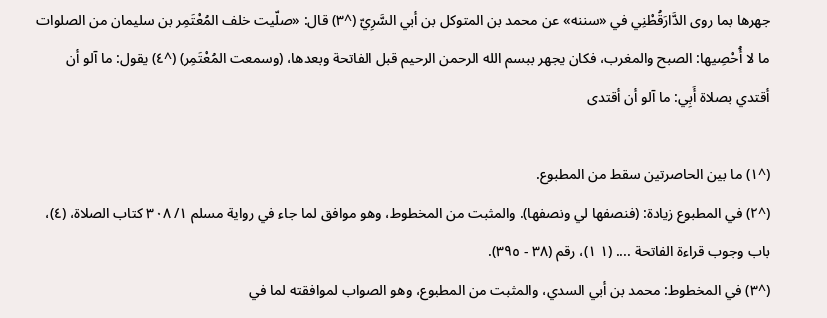جهرها بما روى الدَّارَقُطْنِي في «سننه» عن محمد بن المتوكل بن أبي السَّرِيّ (^٣) قال: «صلّيت خلف المُعْتَمِر بن سليمان من الصلوات ما لا أُحْصِيها: الصبح والمغرب، فكان يجهر ببسم الله الرحمن الرحيم قبل الفاتحة وبعدها، (وسمعت المُعْتَمِر) (^٤) يقول: ما آلو أن أقتدي بصلاة أَبِي: ما آلو أن أقتدى

(^١) ما بين الحاصرتين سقط من المطبوع.
(^٢) في المطبوع زيادة: (فنصفها لي ونصفها). والمثبت من المخطوط، وهو موافق لما جاء في رواية مسلم ١/ ٣٠٨ كتاب الصلاة، (٤)، باب وجوب قراءة الفاتحة .... (١ ١)، رقم (٣٨ - ٣٩٥).
(^٣) في المخطوط: محمد بن أبي السدي، والمثبت من المطبوع، وهو الصواب لموافقته لما في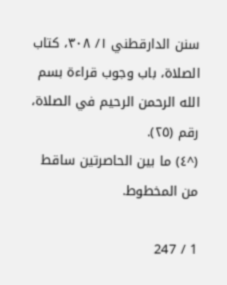سنن الدارقطني ١/ ٣٠٨، كتاب الصلاة، باب وجوب قراءة بسم الله الرحمن الرحيم في الصلاة، رقم (٢٥).
(^٤) ما بين الحاصرتين ساقط من المخطوط.

1 / 247